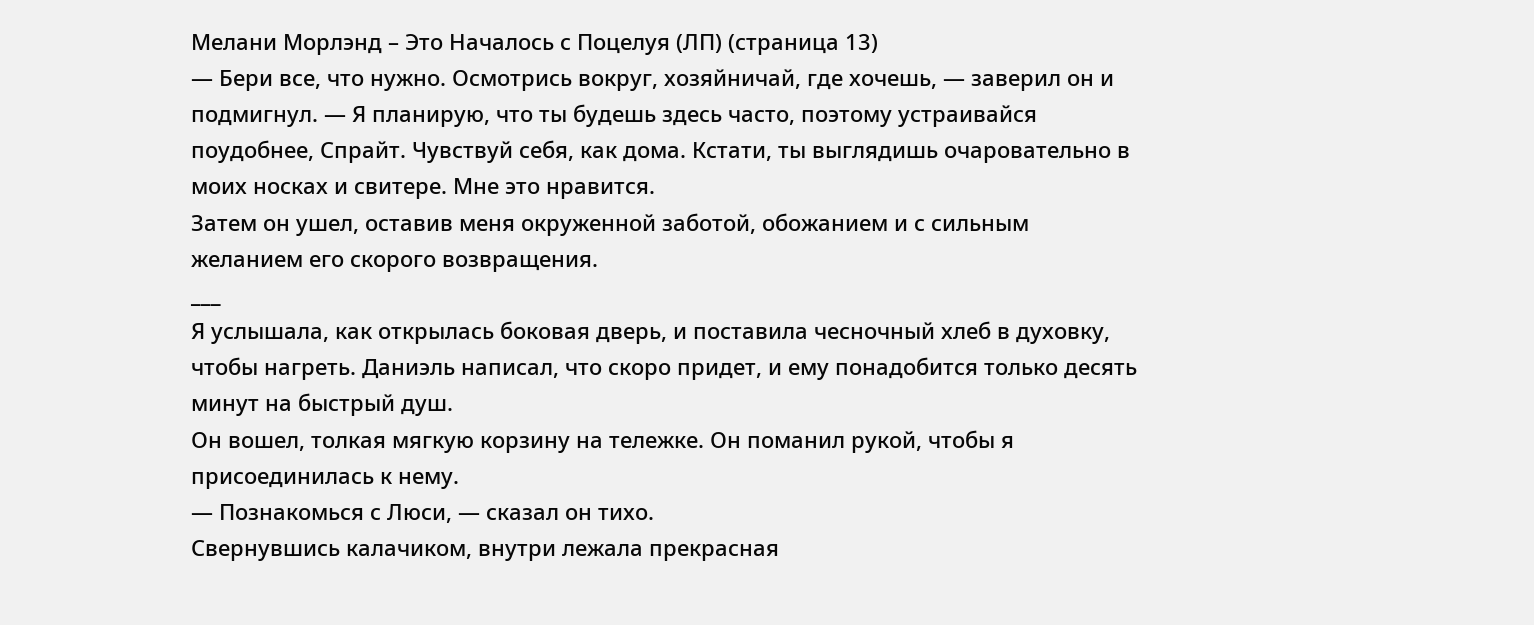Мелани Морлэнд – Это Началось с Поцелуя (ЛП) (страница 13)
— Бери все, что нужно. Осмотрись вокруг, хозяйничай, где хочешь, — заверил он и подмигнул. — Я планирую, что ты будешь здесь часто, поэтому устраивайся поудобнее, Спрайт. Чувствуй себя, как дома. Кстати, ты выглядишь очаровательно в моих носках и свитере. Мне это нравится.
Затем он ушел, оставив меня окруженной заботой, обожанием и с сильным желанием его скорого возвращения.
___
Я услышала, как открылась боковая дверь, и поставила чесночный хлеб в духовку, чтобы нагреть. Даниэль написал, что скоро придет, и ему понадобится только десять минут на быстрый душ.
Он вошел, толкая мягкую корзину на тележке. Он поманил рукой, чтобы я присоединилась к нему.
— Познакомься с Люси, — сказал он тихо.
Свернувшись калачиком, внутри лежала прекрасная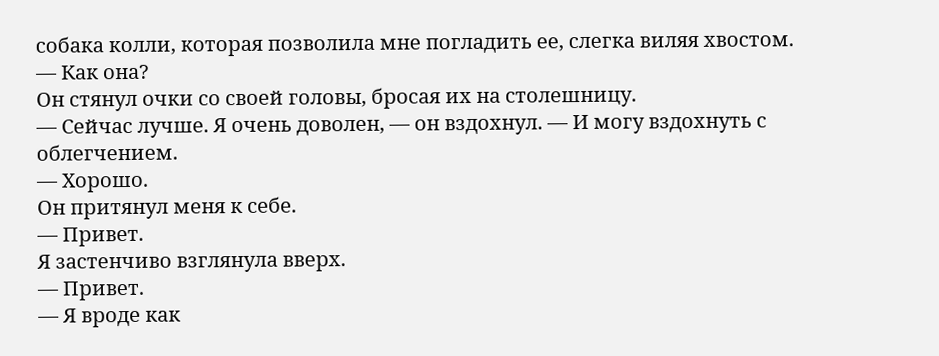собака колли, которая позволила мне погладить ее, слегка виляя хвостом.
— Как она?
Он стянул очки со своей головы, бросая их на столешницу.
— Сейчас лучше. Я очень доволен, — он вздохнул. — И могу вздохнуть с облегчением.
— Хорошо.
Он притянул меня к себе.
— Привет.
Я застенчиво взглянула вверх.
— Привет.
— Я вроде как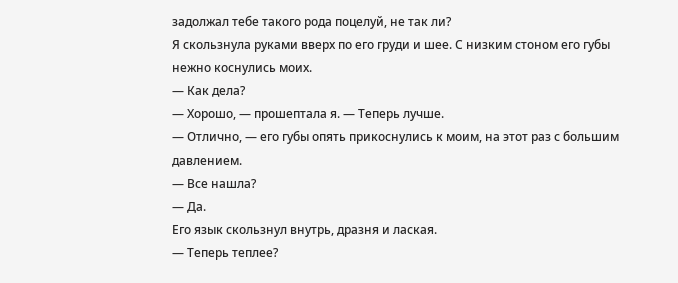задолжал тебе такого рода поцелуй, не так ли?
Я скользнула руками вверх по его груди и шее. С низким стоном его губы нежно коснулись моих.
— Как дела?
— Хорошо, — прошептала я. — Теперь лучше.
— Отлично, — его губы опять прикоснулись к моим, на этот раз с большим давлением.
— Все нашла?
— Да.
Его язык скользнул внутрь, дразня и лаская.
— Теперь теплее?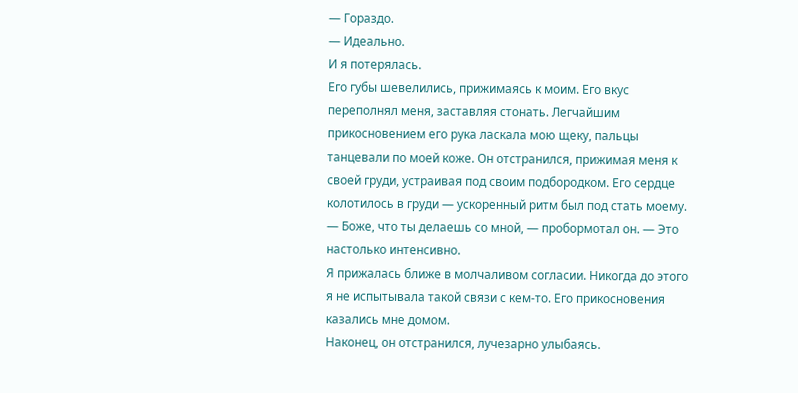— Гораздо.
— Идеально.
И я потерялась.
Его губы шевелились, прижимаясь к моим. Его вкус переполнял меня, заставляя стонать. Легчайшим прикосновением его рука ласкала мою щеку, пальцы танцевали по моей коже. Он отстранился, прижимая меня к своей груди, устраивая под своим подбородком. Его сердце колотилось в груди — ускоренный ритм был под стать моему.
— Боже, что ты делаешь со мной, — пробормотал он. — Это настолько интенсивно.
Я прижалась ближе в молчаливом согласии. Никогда до этого я не испытывала такой связи с кем-то. Его прикосновения казались мне домом.
Наконец, он отстранился, лучезарно улыбаясь.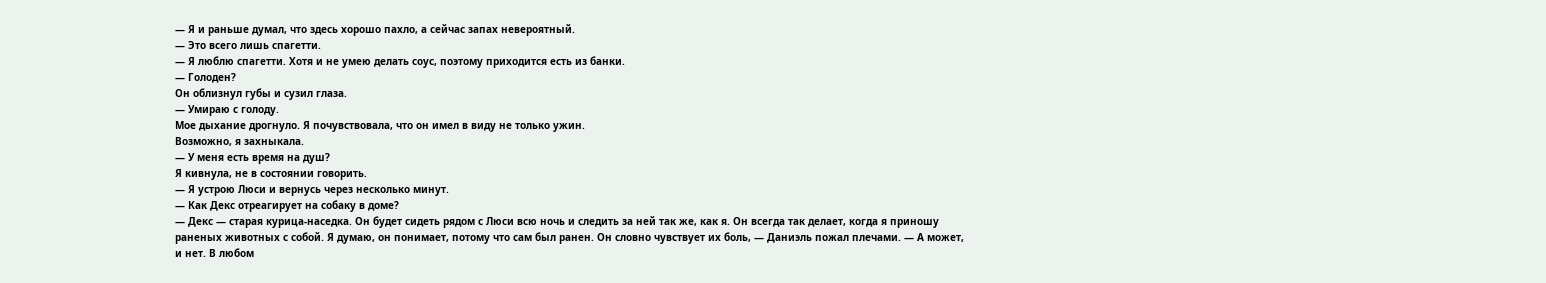— Я и раньше думал, что здесь хорошо пахло, а сейчас запах невероятный.
— Это всего лишь спагетти.
— Я люблю спагетти. Хотя и не умею делать соус, поэтому приходится есть из банки.
— Голоден?
Он облизнул губы и сузил глаза.
— Умираю с голоду.
Мое дыхание дрогнуло. Я почувствовала, что он имел в виду не только ужин.
Возможно, я захныкала.
— У меня есть время на душ?
Я кивнула, не в состоянии говорить.
— Я устрою Люси и вернусь через несколько минут.
— Как Декс отреагирует на собаку в доме?
— Декс — старая курица-наседка. Он будет сидеть рядом с Люси всю ночь и следить за ней так же, как я. Он всегда так делает, когда я приношу раненых животных с собой. Я думаю, он понимает, потому что сам был ранен. Он словно чувствует их боль, — Даниэль пожал плечами. — А может, и нет. В любом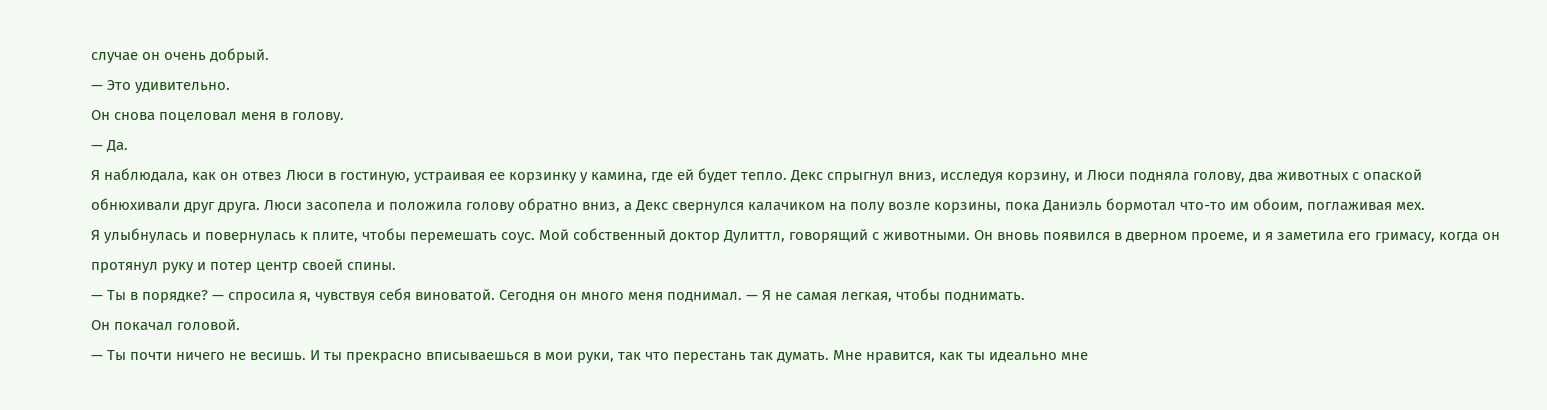случае он очень добрый.
— Это удивительно.
Он снова поцеловал меня в голову.
— Да.
Я наблюдала, как он отвез Люси в гостиную, устраивая ее корзинку у камина, где ей будет тепло. Декс спрыгнул вниз, исследуя корзину, и Люси подняла голову, два животных с опаской обнюхивали друг друга. Люси засопела и положила голову обратно вниз, а Декс свернулся калачиком на полу возле корзины, пока Даниэль бормотал что-то им обоим, поглаживая мех.
Я улыбнулась и повернулась к плите, чтобы перемешать соус. Мой собственный доктор Дулиттл, говорящий с животными. Он вновь появился в дверном проеме, и я заметила его гримасу, когда он протянул руку и потер центр своей спины.
— Ты в порядке? — спросила я, чувствуя себя виноватой. Сегодня он много меня поднимал. — Я не самая легкая, чтобы поднимать.
Он покачал головой.
— Ты почти ничего не весишь. И ты прекрасно вписываешься в мои руки, так что перестань так думать. Мне нравится, как ты идеально мне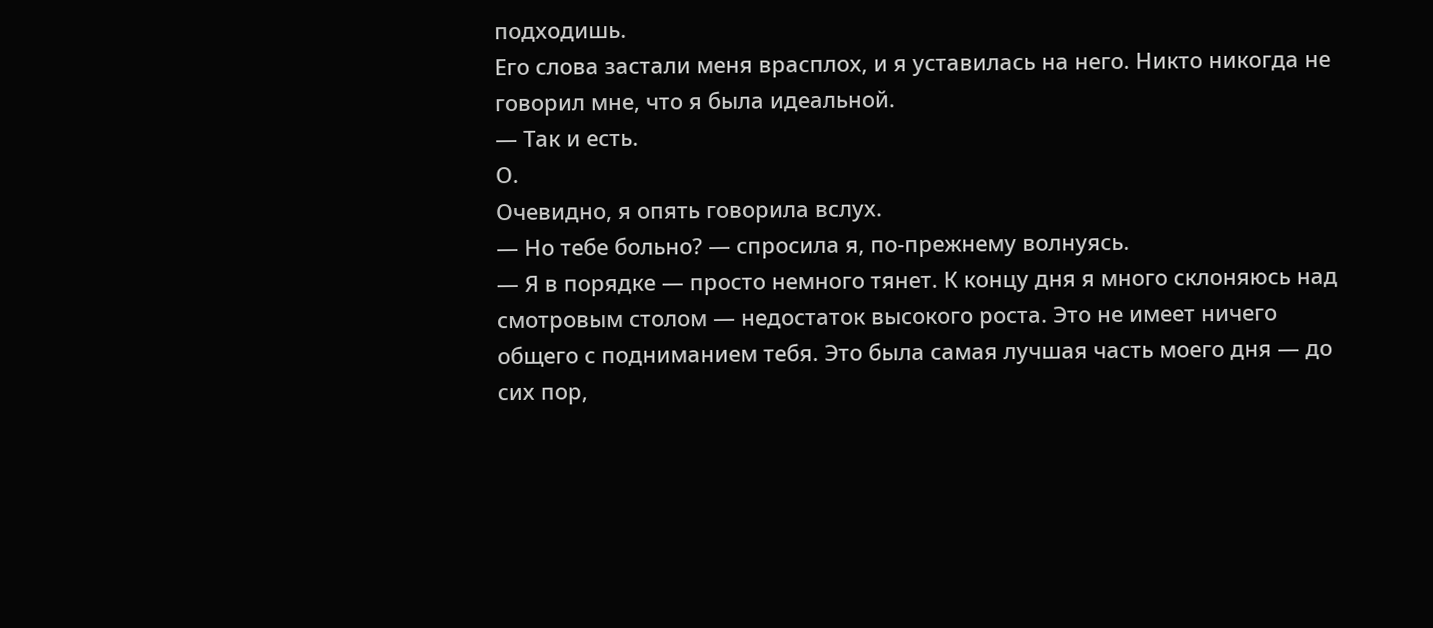подходишь.
Его слова застали меня врасплох, и я уставилась на него. Никто никогда не говорил мне, что я была идеальной.
— Так и есть.
О.
Очевидно, я опять говорила вслух.
— Но тебе больно? — спросила я, по-прежнему волнуясь.
— Я в порядке — просто немного тянет. К концу дня я много склоняюсь над смотровым столом — недостаток высокого роста. Это не имеет ничего общего с подниманием тебя. Это была самая лучшая часть моего дня — до сих пор,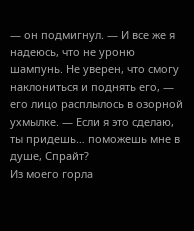— он подмигнул. — И все же я надеюсь, что не уроню шампунь. Не уверен, что смогу наклониться и поднять его, — его лицо расплылось в озорной ухмылке. — Если я это сделаю, ты придешь… поможешь мне в душе, Спрайт?
Из моего горла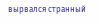вырвался странный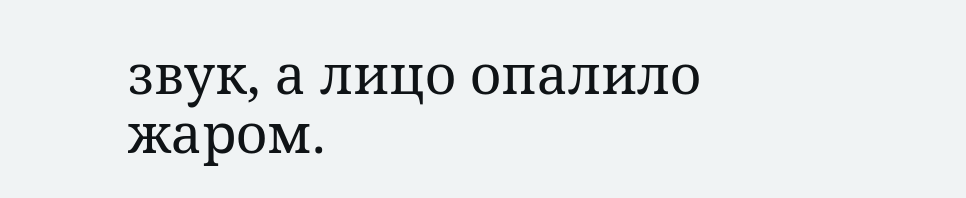звук, а лицо опалило жаром.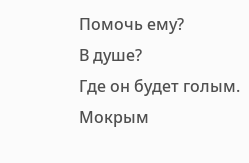Помочь ему?
В душе?
Где он будет голым.
Мокрым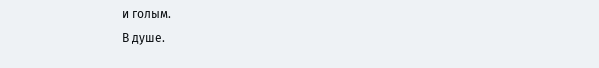и голым.
В душе.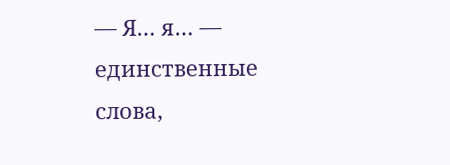— Я… я… — единственные слова,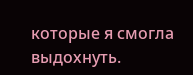которые я смогла выдохнуть.